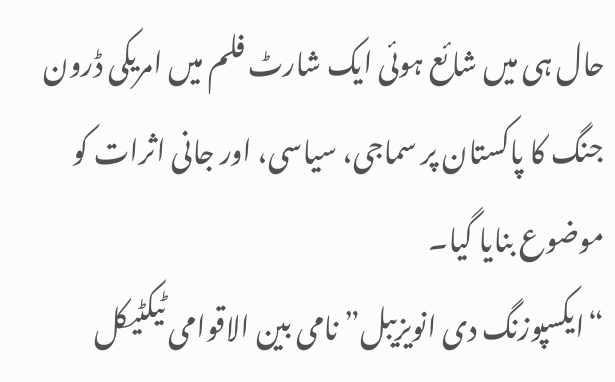حال ہی میں شائع ہوئی ایک شارٹ فلم میں امریکی ڈرون جنگ کا پاکستان پر سماجی، سیاسی، اور جانی اثرات کو موضوع بنایا گیا۔
“ایکسپوزنگ دی انویزیبل” نامی بین الاقوامی ٹیکٹیکل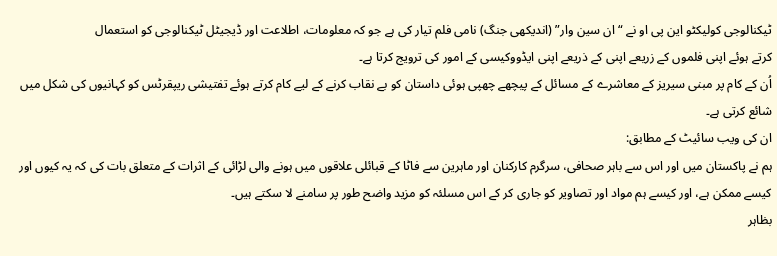ٹیکنالوجی کولیکٹو این پی او نے “ان سین وار” (اندیکھی جنگ) نامی فلم تیار کی ہے جو کہ معلومات، اطلاعت اور ڈیجیٹل ٹیکنالوجی کو استعمال
کرتے ہوئے اپنی فلموں کے زریعے اپنی کے ذریعے اپنی ایڈووکیسی کے امور کی ترویج کرتا ہے۔
اُن کے کام پر مبنی سیریز کے معاشرے کے مسائل کے پیچھے چھپی ہوئی داستان کو بے نقاب کرنے کے لیے کام کرتے ہوئے تفتیشی ریپقرٹس کو کہانیوں کی شکل میں شائع کرتی ہے۔
ان کی ویب سائیٹ کے مطابق:
ہم نے پاکستان میں اور اس سے باہر صحافی، سرگرم کارکنان اور ماہرین سے فاٹا کے قبائلی علاقوں میں ہونے والی لڑائی کے اثرات کے متعلق بات کی کہ یہ کیوں اور کیسے ممکن ہے، اور کیسے ہم مواد اور تصاویر کو جاری کر کے اس مسلئہ کو مزید واضح طور پر سامنے لا سکتے ہیں۔
بظاہر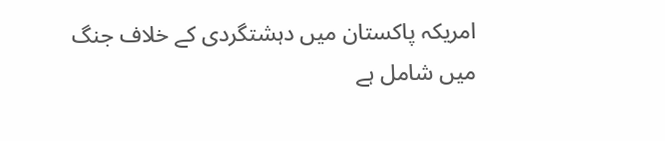امریکہ پاکستان میں دہشتگردی کے خلاف جنگ میں شامل ہے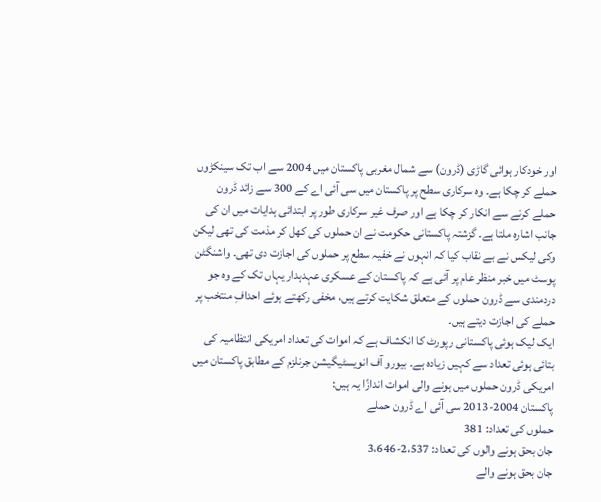اور خودکار ہوائی گاڑی (ڈرون) سے شمال مغربی پاکستان میں 2004 سے اب تک سینکڑوں حملے کر چکا ہے۔ وہ سرکاری سطح پر پاکستان میں سی آئی اے کے 300 سے زائد ڈرون حملے کرنے سے انکار کر چکا ہے اور صرف غیر سرکاری طور پر ابتدائی ہدایات میں ان کی جانب اشارہ ملتا ہے۔ گزشتہ پاکستانی حکومت نے ان حملوں کی کھل کر مذمت کی تھی لیکن وکی لیکس نے بے نقاب کیا کہ انہوں نے خفیہ سطع پر حملوں کی اجازت دی تھی۔ واشنگٹن پوسٹ میں خبر منظر عام پر آئی ہے کہ پاکستان کے عسکری عہدہدار یہاں تک کے وہ جو دردمندی سے ڈرون حملوں کے متعلق شکایت کرتے ہیں، مخفی رکھتے ہوئے احدافِ منتخب پر حملے کی اجازت دیتے ہیں۔
ایک لیک ہوئی پاکستانی رپورٹ کا انکشاف ہے کہ اموات کی تعداد امریکی انتظامیہ کی بتائی ہوئی تعداد سے کہیں زیادہ ہے۔ بیورو آف انویسٹیگیشن جرنلزم کے مطابق پاکستان میں امریکی ڈرون حملوں میں ہونے والی اموات اندازًا یہ ہیں:
پاکستان 2004-2013 سی آئی اے ڈرون حملے
حملوں کی تعداد: 381
جان بحق ہونے والوں کی تعداد: 2،537-3،646
جان بحق ہونے والے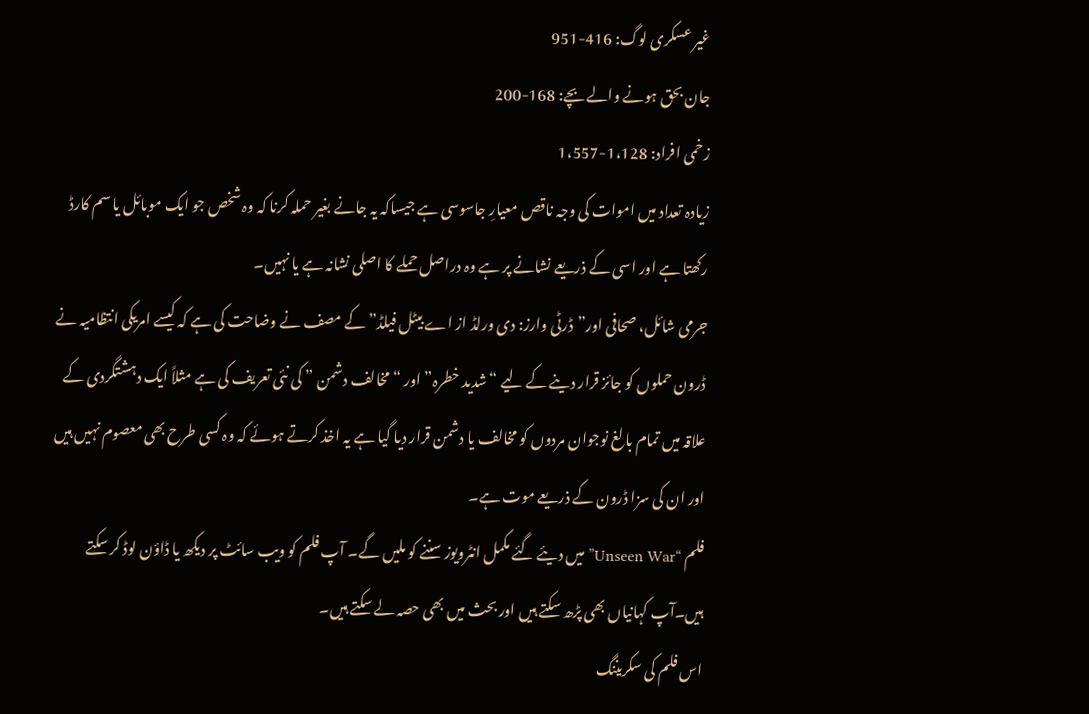غیر عسکری لوگ: 416-951
جان بحق ہونے والے بچے: 168-200
زخمی افراد: 1،128-1،557
زیادہ تعداد میں اموات کی وجہ ناقص معیارِ جاسوسی ہے جیساکہ یہ جانے بغیر حملہ کرنا کہ وہ شخص جو ایک موبائل یا سم کارڈ رکھتا ہے اور اسی کے ذریعے نشانے پر ہے وہ دراصل حملے کا اصلی نشانہ ہے یا نہیں۔
جرمی شائل، صحافی اور”ڈرٹی وارز: دی ورلڈ از اے بیٹل فیلڈ” کے مصف نے وضاحت کی ہے کہ کیسے امریکی انتظامیہ نے ڈرون حملوں کو جائز قرار دینے کے لیے “شدید خطرہ” اور “مخالف دشمن ” کی نئی تعریف کی ہے مثلاً ایک دہشتگردی کے علاقہ میں تمام بالغ نوجوان مردوں کو مخالف یا دشمن قرار دیا گیا ہے یہ اخذ کرتے ہوئے کہ وہ کسی طرح بھی معصوم نہیں ہیں اور ان کی سزا ڈرون کے ذریعے موت ہے۔
فلم “Unseen War” میں دیئے گئے مکمل انٹرویوز سننے کو ملیں گے۔ آپ فلم کو ویب سائٹ پر دیکھ یا ڈاؤن لوڈ کر سکتے ہیں۔آپ کہانیاں بھی پڑھ سکتے ہیں اور بحث میں بھی حصہ لے سکتے ہیں۔
اس فلم کی سکریننگ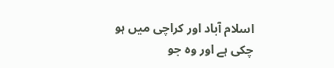اسلام آباد اور کراچی میں ہو چکی ہے اور وہ جو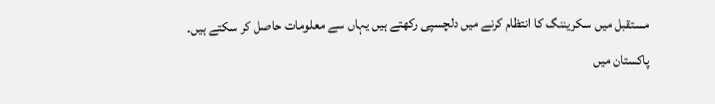مستقبل میں سکریننگ کا انتظام کرنے میں دلچسپی رکھتے ہیں یہاں سے معلومات حاصل کر سکتے ہیں۔
پاکستان میں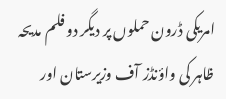امریکی ڈرون حملوں پر دیگر دو فلم مدیحہ ظاہر کی واؤنڈز آف وزیرستان اور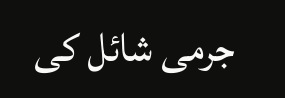جرمی شائل کی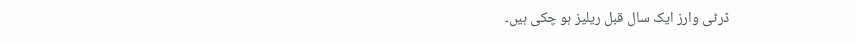ڈرٹی وارز ایک سال قبل ریلیز ہو چکی ہیں۔